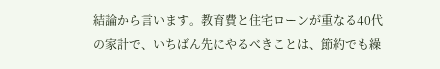結論から言います。教育費と住宅ローンが重なる40代の家計で、いちばん先にやるべきことは、節約でも繰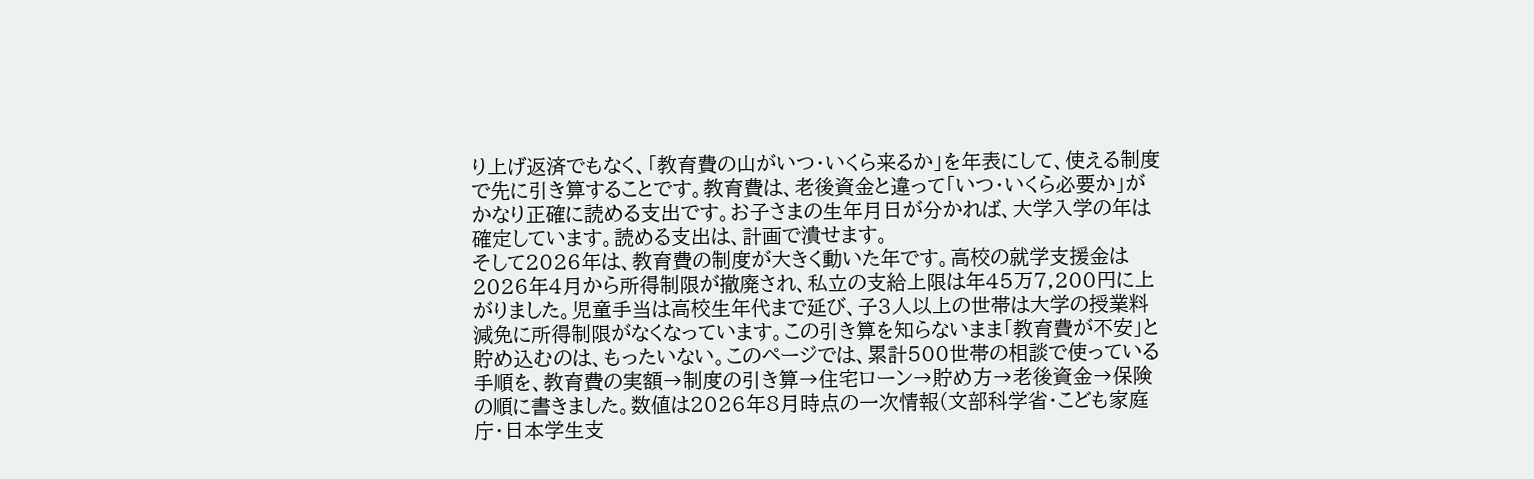り上げ返済でもなく、「教育費の山がいつ・いくら来るか」を年表にして、使える制度で先に引き算することです。教育費は、老後資金と違って「いつ・いくら必要か」がかなり正確に読める支出です。お子さまの生年月日が分かれば、大学入学の年は確定しています。読める支出は、計画で潰せます。
そして2026年は、教育費の制度が大きく動いた年です。高校の就学支援金は2026年4月から所得制限が撤廃され、私立の支給上限は年45万7,200円に上がりました。児童手当は高校生年代まで延び、子3人以上の世帯は大学の授業料減免に所得制限がなくなっています。この引き算を知らないまま「教育費が不安」と貯め込むのは、もったいない。このページでは、累計500世帯の相談で使っている手順を、教育費の実額→制度の引き算→住宅ローン→貯め方→老後資金→保険の順に書きました。数値は2026年8月時点の一次情報(文部科学省・こども家庭庁・日本学生支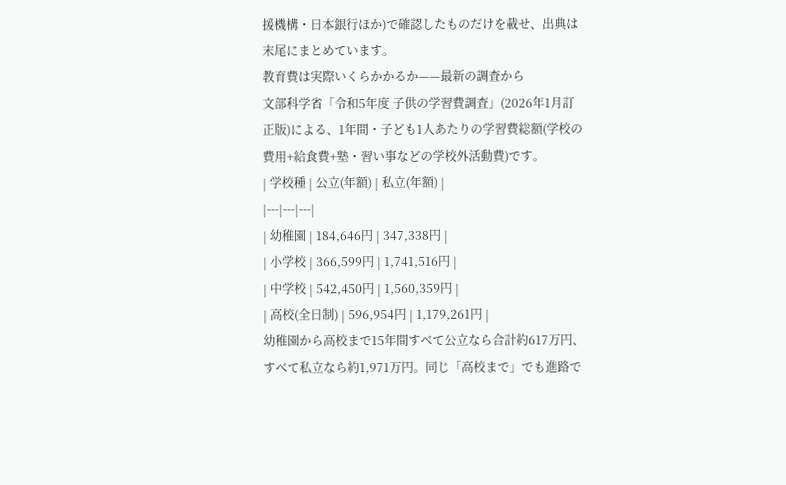援機構・日本銀行ほか)で確認したものだけを載せ、出典は末尾にまとめています。
教育費は実際いくらかかるか——最新の調査から
文部科学省「令和5年度 子供の学習費調査」(2026年1月訂正版)による、1年間・子ども1人あたりの学習費総額(学校の費用+給食費+塾・習い事などの学校外活動費)です。
| 学校種 | 公立(年額) | 私立(年額) |
|---|---|---|
| 幼稚園 | 184,646円 | 347,338円 |
| 小学校 | 366,599円 | 1,741,516円 |
| 中学校 | 542,450円 | 1,560,359円 |
| 高校(全日制) | 596,954円 | 1,179,261円 |
幼稚園から高校まで15年間すべて公立なら合計約617万円、すべて私立なら約1,971万円。同じ「高校まで」でも進路で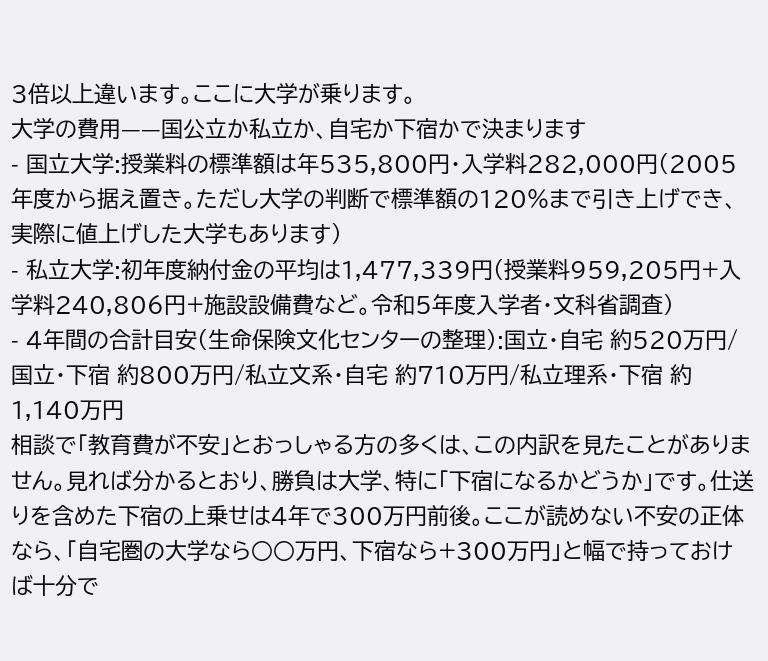3倍以上違います。ここに大学が乗ります。
大学の費用——国公立か私立か、自宅か下宿かで決まります
- 国立大学:授業料の標準額は年535,800円・入学料282,000円(2005年度から据え置き。ただし大学の判断で標準額の120%まで引き上げでき、実際に値上げした大学もあります)
- 私立大学:初年度納付金の平均は1,477,339円(授業料959,205円+入学料240,806円+施設設備費など。令和5年度入学者・文科省調査)
- 4年間の合計目安(生命保険文化センターの整理):国立・自宅 約520万円/国立・下宿 約800万円/私立文系・自宅 約710万円/私立理系・下宿 約1,140万円
相談で「教育費が不安」とおっしゃる方の多くは、この内訳を見たことがありません。見れば分かるとおり、勝負は大学、特に「下宿になるかどうか」です。仕送りを含めた下宿の上乗せは4年で300万円前後。ここが読めない不安の正体なら、「自宅圏の大学なら○○万円、下宿なら+300万円」と幅で持っておけば十分で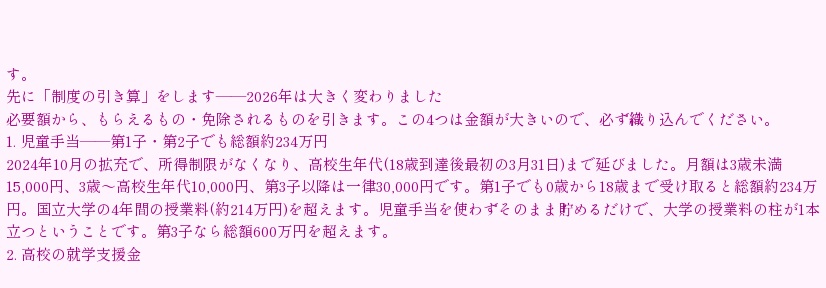す。
先に「制度の引き算」をします——2026年は大きく変わりました
必要額から、もらえるもの・免除されるものを引きます。この4つは金額が大きいので、必ず織り込んでください。
1. 児童手当——第1子・第2子でも総額約234万円
2024年10月の拡充で、所得制限がなくなり、高校生年代(18歳到達後最初の3月31日)まで延びました。月額は3歳未満15,000円、3歳〜高校生年代10,000円、第3子以降は一律30,000円です。第1子でも0歳から18歳まで受け取ると総額約234万円。国立大学の4年間の授業料(約214万円)を超えます。児童手当を使わずそのまま貯めるだけで、大学の授業料の柱が1本立つということです。第3子なら総額600万円を超えます。
2. 高校の就学支援金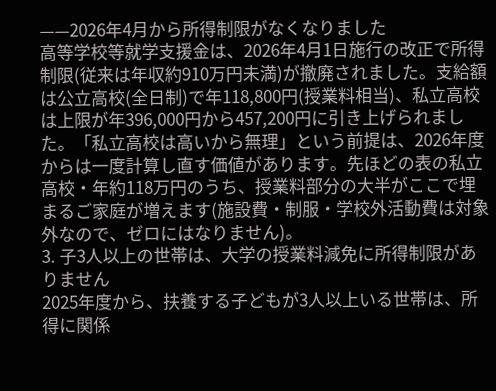——2026年4月から所得制限がなくなりました
高等学校等就学支援金は、2026年4月1日施行の改正で所得制限(従来は年収約910万円未満)が撤廃されました。支給額は公立高校(全日制)で年118,800円(授業料相当)、私立高校は上限が年396,000円から457,200円に引き上げられました。「私立高校は高いから無理」という前提は、2026年度からは一度計算し直す価値があります。先ほどの表の私立高校・年約118万円のうち、授業料部分の大半がここで埋まるご家庭が増えます(施設費・制服・学校外活動費は対象外なので、ゼロにはなりません)。
3. 子3人以上の世帯は、大学の授業料減免に所得制限がありません
2025年度から、扶養する子どもが3人以上いる世帯は、所得に関係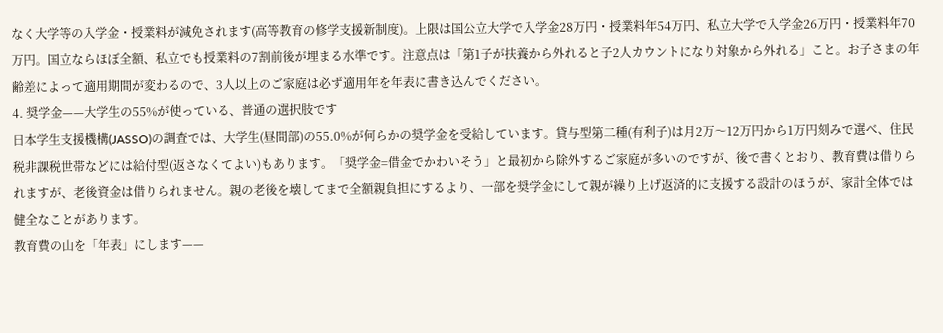なく大学等の入学金・授業料が減免されます(高等教育の修学支援新制度)。上限は国公立大学で入学金28万円・授業料年54万円、私立大学で入学金26万円・授業料年70万円。国立ならほぼ全額、私立でも授業料の7割前後が埋まる水準です。注意点は「第1子が扶養から外れると子2人カウントになり対象から外れる」こと。お子さまの年齢差によって適用期間が変わるので、3人以上のご家庭は必ず適用年を年表に書き込んでください。
4. 奨学金——大学生の55%が使っている、普通の選択肢です
日本学生支援機構(JASSO)の調査では、大学生(昼間部)の55.0%が何らかの奨学金を受給しています。貸与型第二種(有利子)は月2万〜12万円から1万円刻みで選べ、住民税非課税世帯などには給付型(返さなくてよい)もあります。「奨学金=借金でかわいそう」と最初から除外するご家庭が多いのですが、後で書くとおり、教育費は借りられますが、老後資金は借りられません。親の老後を壊してまで全額親負担にするより、一部を奨学金にして親が繰り上げ返済的に支援する設計のほうが、家計全体では健全なことがあります。
教育費の山を「年表」にします——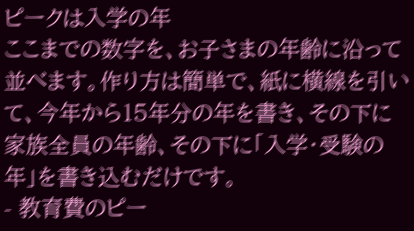ピークは入学の年
ここまでの数字を、お子さまの年齢に沿って並べます。作り方は簡単で、紙に横線を引いて、今年から15年分の年を書き、その下に家族全員の年齢、その下に「入学・受験の年」を書き込むだけです。
- 教育費のピー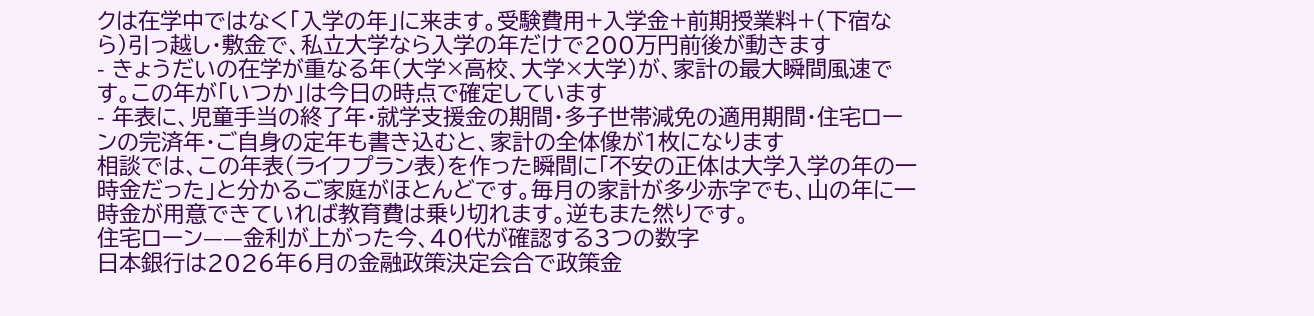クは在学中ではなく「入学の年」に来ます。受験費用+入学金+前期授業料+(下宿なら)引っ越し・敷金で、私立大学なら入学の年だけで200万円前後が動きます
- きょうだいの在学が重なる年(大学×高校、大学×大学)が、家計の最大瞬間風速です。この年が「いつか」は今日の時点で確定しています
- 年表に、児童手当の終了年・就学支援金の期間・多子世帯減免の適用期間・住宅ローンの完済年・ご自身の定年も書き込むと、家計の全体像が1枚になります
相談では、この年表(ライフプラン表)を作った瞬間に「不安の正体は大学入学の年の一時金だった」と分かるご家庭がほとんどです。毎月の家計が多少赤字でも、山の年に一時金が用意できていれば教育費は乗り切れます。逆もまた然りです。
住宅ローン——金利が上がった今、40代が確認する3つの数字
日本銀行は2026年6月の金融政策決定会合で政策金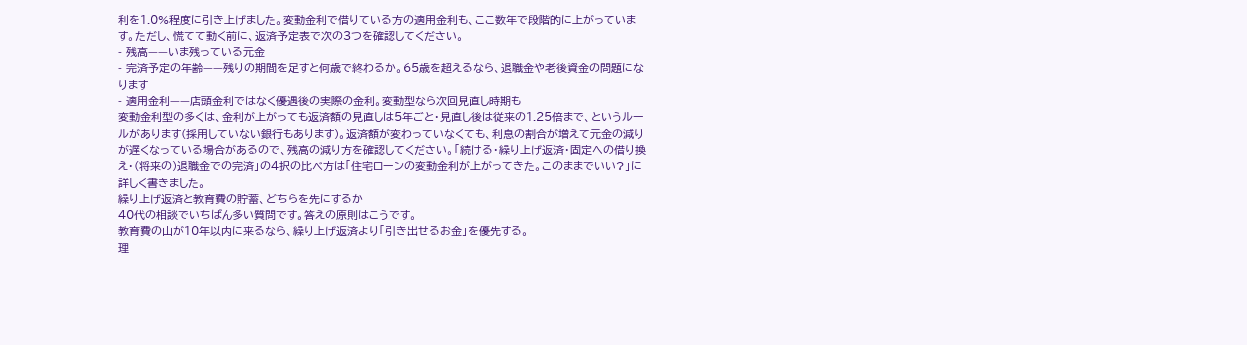利を1.0%程度に引き上げました。変動金利で借りている方の適用金利も、ここ数年で段階的に上がっています。ただし、慌てて動く前に、返済予定表で次の3つを確認してください。
- 残高——いま残っている元金
- 完済予定の年齢——残りの期間を足すと何歳で終わるか。65歳を超えるなら、退職金や老後資金の問題になります
- 適用金利——店頭金利ではなく優遇後の実際の金利。変動型なら次回見直し時期も
変動金利型の多くは、金利が上がっても返済額の見直しは5年ごと・見直し後は従来の1.25倍まで、というルールがあります(採用していない銀行もあります)。返済額が変わっていなくても、利息の割合が増えて元金の減りが遅くなっている場合があるので、残高の減り方を確認してください。「続ける・繰り上げ返済・固定への借り換え・(将来の)退職金での完済」の4択の比べ方は「住宅ローンの変動金利が上がってきた。このままでいい?」に詳しく書きました。
繰り上げ返済と教育費の貯蓄、どちらを先にするか
40代の相談でいちばん多い質問です。答えの原則はこうです。
教育費の山が10年以内に来るなら、繰り上げ返済より「引き出せるお金」を優先する。
理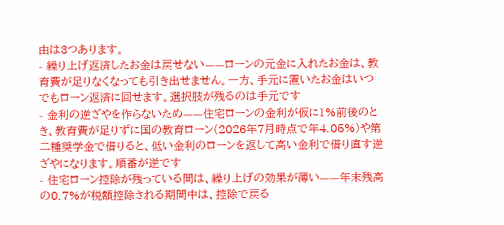由は3つあります。
- 繰り上げ返済したお金は戻せない——ローンの元金に入れたお金は、教育費が足りなくなっても引き出せません。一方、手元に置いたお金はいつでもローン返済に回せます。選択肢が残るのは手元です
- 金利の逆ざやを作らないため——住宅ローンの金利が仮に1%前後のとき、教育費が足りずに国の教育ローン(2026年7月時点で年4.05%)や第二種奨学金で借りると、低い金利のローンを返して高い金利で借り直す逆ざやになります。順番が逆です
- 住宅ローン控除が残っている間は、繰り上げの効果が薄い——年末残高の0.7%が税額控除される期間中は、控除で戻る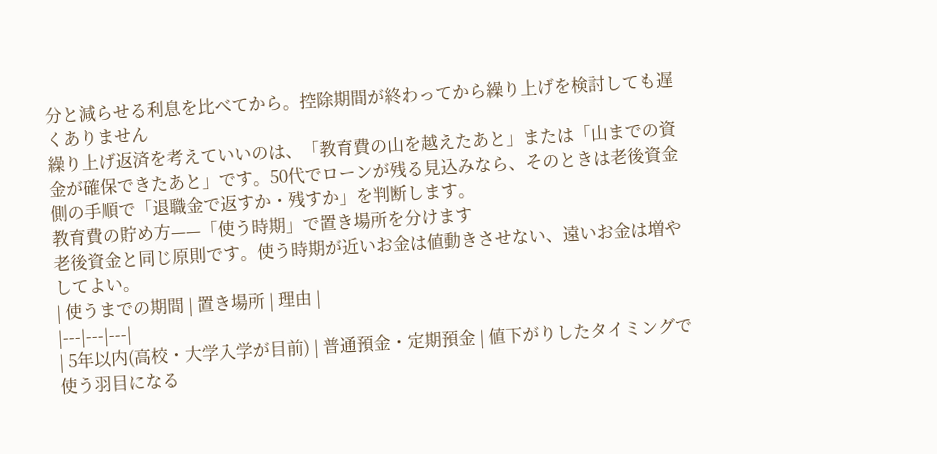分と減らせる利息を比べてから。控除期間が終わってから繰り上げを検討しても遅くありません
繰り上げ返済を考えていいのは、「教育費の山を越えたあと」または「山までの資金が確保できたあと」です。50代でローンが残る見込みなら、そのときは老後資金側の手順で「退職金で返すか・残すか」を判断します。
教育費の貯め方——「使う時期」で置き場所を分けます
老後資金と同じ原則です。使う時期が近いお金は値動きさせない、遠いお金は増やしてよい。
| 使うまでの期間 | 置き場所 | 理由 |
|---|---|---|
| 5年以内(高校・大学入学が目前) | 普通預金・定期預金 | 値下がりしたタイミングで使う羽目になる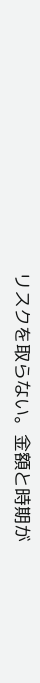リスクを取らない。金額と時期が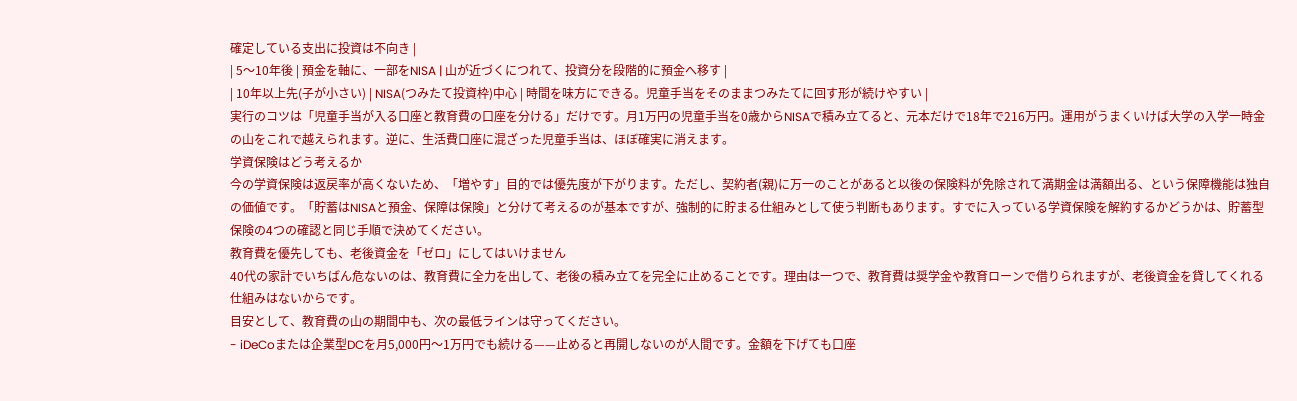確定している支出に投資は不向き |
| 5〜10年後 | 預金を軸に、一部をNISA | 山が近づくにつれて、投資分を段階的に預金へ移す |
| 10年以上先(子が小さい) | NISA(つみたて投資枠)中心 | 時間を味方にできる。児童手当をそのままつみたてに回す形が続けやすい |
実行のコツは「児童手当が入る口座と教育費の口座を分ける」だけです。月1万円の児童手当を0歳からNISAで積み立てると、元本だけで18年で216万円。運用がうまくいけば大学の入学一時金の山をこれで越えられます。逆に、生活費口座に混ざった児童手当は、ほぼ確実に消えます。
学資保険はどう考えるか
今の学資保険は返戻率が高くないため、「増やす」目的では優先度が下がります。ただし、契約者(親)に万一のことがあると以後の保険料が免除されて満期金は満額出る、という保障機能は独自の価値です。「貯蓄はNISAと預金、保障は保険」と分けて考えるのが基本ですが、強制的に貯まる仕組みとして使う判断もあります。すでに入っている学資保険を解約するかどうかは、貯蓄型保険の4つの確認と同じ手順で決めてください。
教育費を優先しても、老後資金を「ゼロ」にしてはいけません
40代の家計でいちばん危ないのは、教育費に全力を出して、老後の積み立てを完全に止めることです。理由は一つで、教育費は奨学金や教育ローンで借りられますが、老後資金を貸してくれる仕組みはないからです。
目安として、教育費の山の期間中も、次の最低ラインは守ってください。
- iDeCoまたは企業型DCを月5,000円〜1万円でも続ける——止めると再開しないのが人間です。金額を下げても口座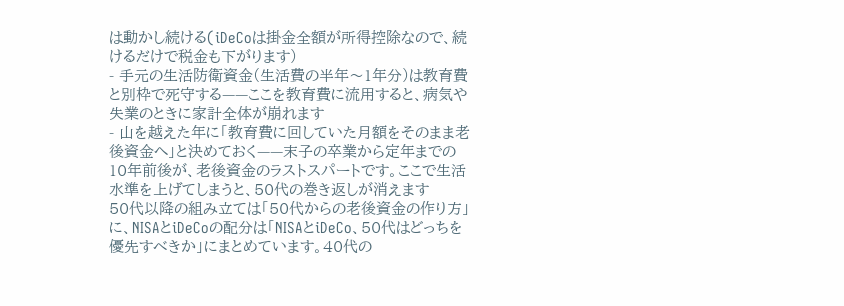は動かし続ける(iDeCoは掛金全額が所得控除なので、続けるだけで税金も下がります)
- 手元の生活防衛資金(生活費の半年〜1年分)は教育費と別枠で死守する——ここを教育費に流用すると、病気や失業のときに家計全体が崩れます
- 山を越えた年に「教育費に回していた月額をそのまま老後資金へ」と決めておく——末子の卒業から定年までの10年前後が、老後資金のラストスパートです。ここで生活水準を上げてしまうと、50代の巻き返しが消えます
50代以降の組み立ては「50代からの老後資金の作り方」に、NISAとiDeCoの配分は「NISAとiDeCo、50代はどっちを優先すべきか」にまとめています。40代の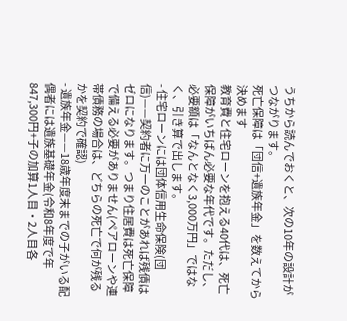うちから読んでおくと、次の10年の設計がつながります。
死亡保障は「団信+遺族年金」を数えてから決めます
教育費と住宅ローンを抱える40代は、死亡保障がいちばん必要な年代です。ただし、必要額は「なんとなく3,000万円」ではなく、引き算で出します。
- 住宅ローンには団体信用生命保険(団信)——契約者に万一のことがあれば残債はゼロになります。つまり住居費は死亡保障で備える必要がありません(ペアローンや連帯債務の場合は、どちらの死亡で何が残るかを契約で確認)
- 遺族年金——18歳年度末までの子がいる配偶者には遺族基礎年金(令和8年度で年847,300円+子の加算1人目・2人目各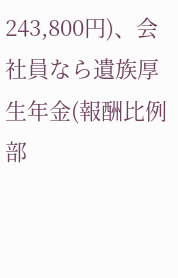243,800円)、会社員なら遺族厚生年金(報酬比例部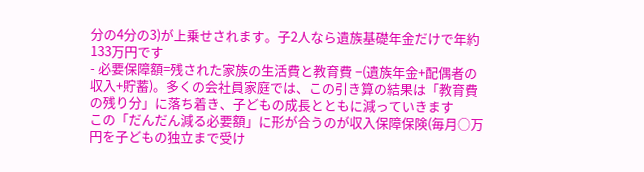分の4分の3)が上乗せされます。子2人なら遺族基礎年金だけで年約133万円です
- 必要保障額=残された家族の生活費と教育費 −(遺族年金+配偶者の収入+貯蓄)。多くの会社員家庭では、この引き算の結果は「教育費の残り分」に落ち着き、子どもの成長とともに減っていきます
この「だんだん減る必要額」に形が合うのが収入保障保険(毎月○万円を子どもの独立まで受け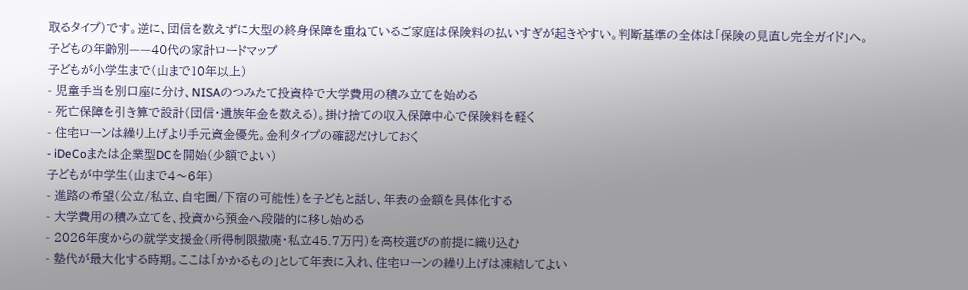取るタイプ)です。逆に、団信を数えずに大型の終身保障を重ねているご家庭は保険料の払いすぎが起きやすい。判断基準の全体は「保険の見直し完全ガイド」へ。
子どもの年齢別——40代の家計ロードマップ
子どもが小学生まで(山まで10年以上)
- 児童手当を別口座に分け、NISAのつみたて投資枠で大学費用の積み立てを始める
- 死亡保障を引き算で設計(団信・遺族年金を数える)。掛け捨ての収入保障中心で保険料を軽く
- 住宅ローンは繰り上げより手元資金優先。金利タイプの確認だけしておく
- iDeCoまたは企業型DCを開始(少額でよい)
子どもが中学生(山まで4〜6年)
- 進路の希望(公立/私立、自宅圏/下宿の可能性)を子どもと話し、年表の金額を具体化する
- 大学費用の積み立てを、投資から預金へ段階的に移し始める
- 2026年度からの就学支援金(所得制限撤廃・私立45.7万円)を高校選びの前提に織り込む
- 塾代が最大化する時期。ここは「かかるもの」として年表に入れ、住宅ローンの繰り上げは凍結してよい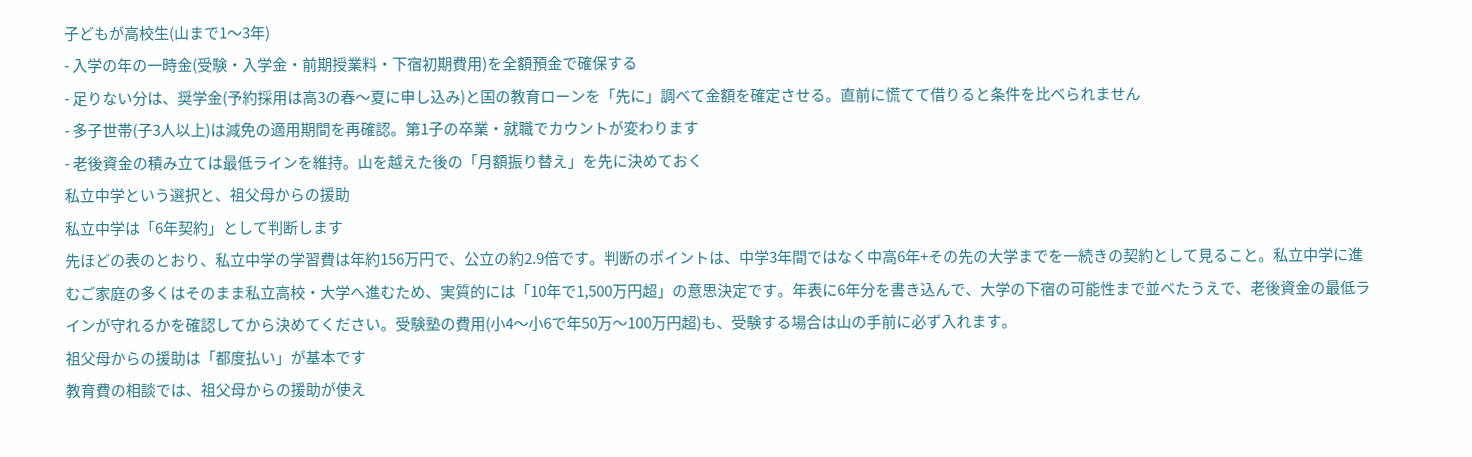子どもが高校生(山まで1〜3年)
- 入学の年の一時金(受験・入学金・前期授業料・下宿初期費用)を全額預金で確保する
- 足りない分は、奨学金(予約採用は高3の春〜夏に申し込み)と国の教育ローンを「先に」調べて金額を確定させる。直前に慌てて借りると条件を比べられません
- 多子世帯(子3人以上)は減免の適用期間を再確認。第1子の卒業・就職でカウントが変わります
- 老後資金の積み立ては最低ラインを維持。山を越えた後の「月額振り替え」を先に決めておく
私立中学という選択と、祖父母からの援助
私立中学は「6年契約」として判断します
先ほどの表のとおり、私立中学の学習費は年約156万円で、公立の約2.9倍です。判断のポイントは、中学3年間ではなく中高6年+その先の大学までを一続きの契約として見ること。私立中学に進むご家庭の多くはそのまま私立高校・大学へ進むため、実質的には「10年で1,500万円超」の意思決定です。年表に6年分を書き込んで、大学の下宿の可能性まで並べたうえで、老後資金の最低ラインが守れるかを確認してから決めてください。受験塾の費用(小4〜小6で年50万〜100万円超)も、受験する場合は山の手前に必ず入れます。
祖父母からの援助は「都度払い」が基本です
教育費の相談では、祖父母からの援助が使え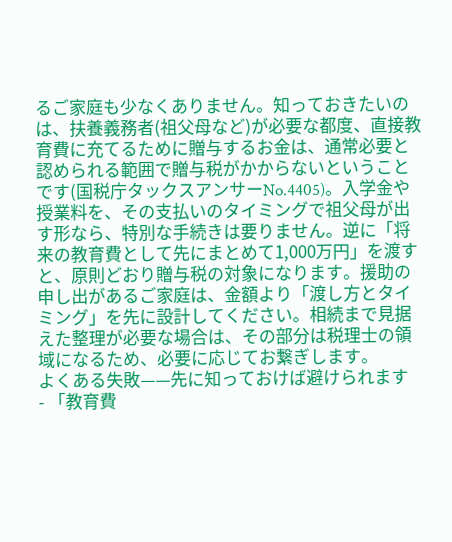るご家庭も少なくありません。知っておきたいのは、扶養義務者(祖父母など)が必要な都度、直接教育費に充てるために贈与するお金は、通常必要と認められる範囲で贈与税がかからないということです(国税庁タックスアンサーNo.4405)。入学金や授業料を、その支払いのタイミングで祖父母が出す形なら、特別な手続きは要りません。逆に「将来の教育費として先にまとめて1,000万円」を渡すと、原則どおり贈与税の対象になります。援助の申し出があるご家庭は、金額より「渡し方とタイミング」を先に設計してください。相続まで見据えた整理が必要な場合は、その部分は税理士の領域になるため、必要に応じてお繋ぎします。
よくある失敗——先に知っておけば避けられます
- 「教育費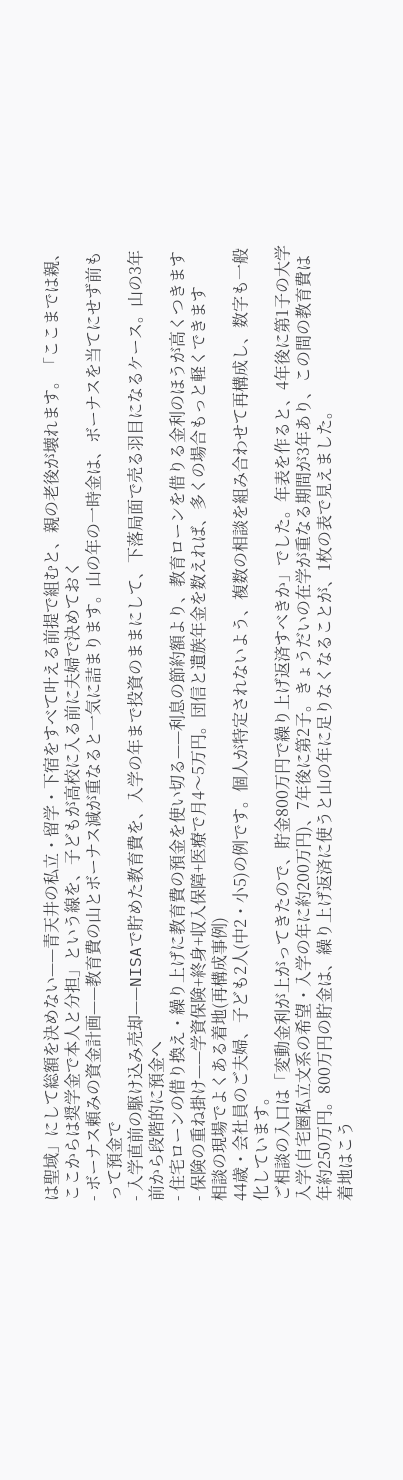は聖域」にして総額を決めない——青天井の私立・留学・下宿をすべて叶える前提で組むと、親の老後が壊れます。「ここまでは親、ここからは奨学金で本人と分担」という線を、子どもが高校に入る前に夫婦で決めておく
- ボーナス頼みの資金計画——教育費の山とボーナス減が重なると一気に詰まります。山の年の一時金は、ボーナスを当てにせず前もって預金で
- 入学直前の駆け込み売却——NISAで貯めた教育費を、入学の年まで投資のままにして、下落局面で売る羽目になるケース。山の3年前から段階的に預金へ
- 住宅ローンの借り換え・繰り上げに教育費の預金を使い切る——利息の節約額より、教育ローンを借りる金利のほうが高くつきます
- 保険の重ね掛け——学資保険+終身+収入保障+医療で月4〜5万円。団信と遺族年金を数えれば、多くの場合もっと軽くできます
相談の現場でよくある着地(再構成事例)
44歳・会社員のご夫婦、子ども2人(中2・小5)の例です。個人が特定されないよう、複数の相談を組み合わせて再構成し、数字も一般化しています。
ご相談の入口は「変動金利が上がってきたので、貯金800万円で繰り上げ返済すべきか」でした。年表を作ると、4年後に第1子の大学入学(自宅圏私立文系の希望・入学の年に約200万円)、7年後に第2子。きょうだいの在学が重なる期間が3年あり、この間の教育費は年約250万円。800万円の貯金は、繰り上げ返済に使うと山の年に足りなくなることが、1枚の表で見えました。
着地はこう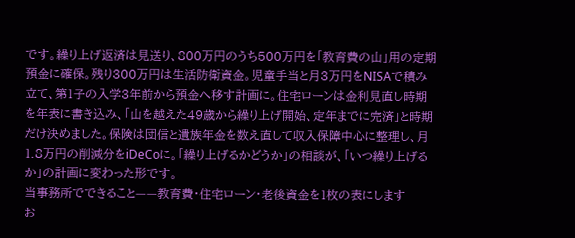です。繰り上げ返済は見送り、800万円のうち500万円を「教育費の山」用の定期預金に確保。残り300万円は生活防衛資金。児童手当と月3万円をNISAで積み立て、第1子の入学3年前から預金へ移す計画に。住宅ローンは金利見直し時期を年表に書き込み、「山を越えた49歳から繰り上げ開始、定年までに完済」と時期だけ決めました。保険は団信と遺族年金を数え直して収入保障中心に整理し、月1.8万円の削減分をiDeCoに。「繰り上げるかどうか」の相談が、「いつ繰り上げるか」の計画に変わった形です。
当事務所でできること——教育費・住宅ローン・老後資金を1枚の表にします
お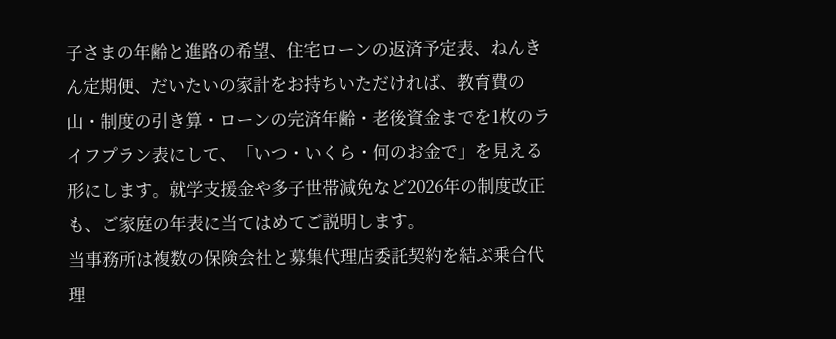子さまの年齢と進路の希望、住宅ローンの返済予定表、ねんきん定期便、だいたいの家計をお持ちいただければ、教育費の山・制度の引き算・ローンの完済年齢・老後資金までを1枚のライフプラン表にして、「いつ・いくら・何のお金で」を見える形にします。就学支援金や多子世帯減免など2026年の制度改正も、ご家庭の年表に当てはめてご説明します。
当事務所は複数の保険会社と募集代理店委託契約を結ぶ乗合代理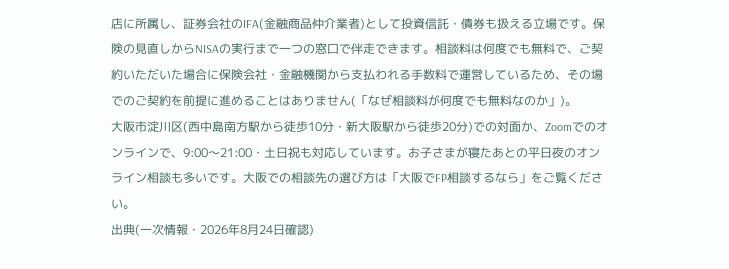店に所属し、証券会社のIFA(金融商品仲介業者)として投資信託・債券も扱える立場です。保険の見直しからNISAの実行まで一つの窓口で伴走できます。相談料は何度でも無料で、ご契約いただいた場合に保険会社・金融機関から支払われる手数料で運営しているため、その場でのご契約を前提に進めることはありません(「なぜ相談料が何度でも無料なのか」)。
大阪市淀川区(西中島南方駅から徒歩10分・新大阪駅から徒歩20分)での対面か、Zoomでのオンラインで、9:00〜21:00・土日祝も対応しています。お子さまが寝たあとの平日夜のオンライン相談も多いです。大阪での相談先の選び方は「大阪でFP相談するなら」をご覧ください。
出典(一次情報・2026年8月24日確認)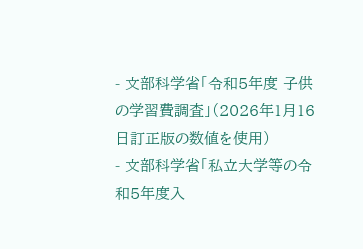- 文部科学省「令和5年度 子供の学習費調査」(2026年1月16日訂正版の数値を使用)
- 文部科学省「私立大学等の令和5年度入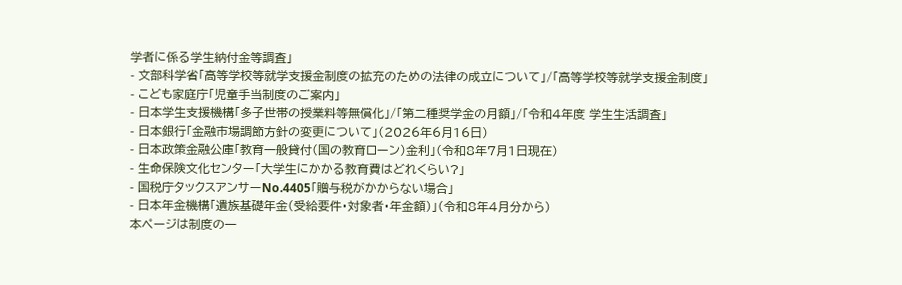学者に係る学生納付金等調査」
- 文部科学省「高等学校等就学支援金制度の拡充のための法律の成立について」/「高等学校等就学支援金制度」
- こども家庭庁「児童手当制度のご案内」
- 日本学生支援機構「多子世帯の授業料等無償化」/「第二種奨学金の月額」/「令和4年度 学生生活調査」
- 日本銀行「金融市場調節方針の変更について」(2026年6月16日)
- 日本政策金融公庫「教育一般貸付(国の教育ローン)金利」(令和8年7月1日現在)
- 生命保険文化センター「大学生にかかる教育費はどれくらい?」
- 国税庁タックスアンサーNo.4405「贈与税がかからない場合」
- 日本年金機構「遺族基礎年金(受給要件・対象者・年金額)」(令和8年4月分から)
本ページは制度の一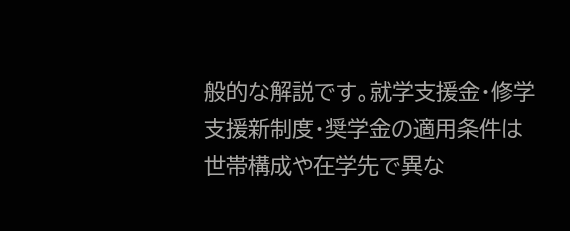般的な解説です。就学支援金・修学支援新制度・奨学金の適用条件は世帯構成や在学先で異な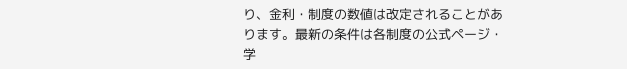り、金利・制度の数値は改定されることがあります。最新の条件は各制度の公式ページ・学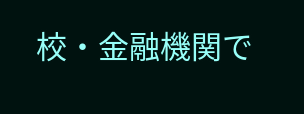校・金融機関で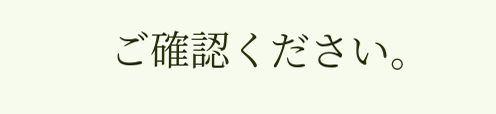ご確認ください。